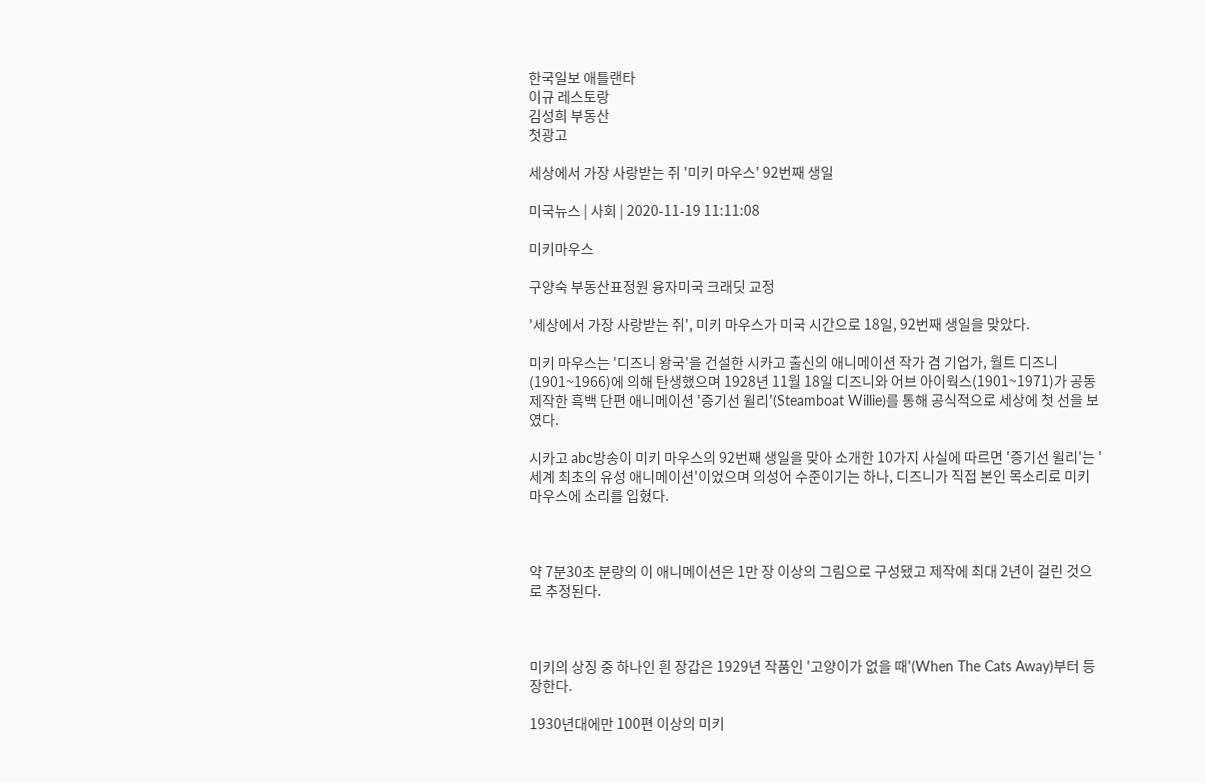한국일보 애틀랜타
이규 레스토랑
김성희 부동산
첫광고

세상에서 가장 사랑받는 쥐 '미키 마우스' 92번째 생일

미국뉴스 | 사회 | 2020-11-19 11:11:08

미키마우스

구양숙 부동산표정원 융자미국 크래딧 교정

'세상에서 가장 사랑받는 쥐', 미키 마우스가 미국 시간으로 18일, 92번째 생일을 맞았다.

미키 마우스는 '디즈니 왕국'을 건설한 시카고 출신의 애니메이션 작가 겸 기업가, 월트 디즈니(1901~1966)에 의해 탄생했으며 1928년 11월 18일 디즈니와 어브 아이웍스(1901~1971)가 공동 제작한 흑백 단편 애니메이션 '증기선 윌리'(Steamboat Willie)를 통해 공식적으로 세상에 첫 선을 보였다.

시카고 abc방송이 미키 마우스의 92번째 생일을 맞아 소개한 10가지 사실에 따르면 '증기선 윌리'는 '세계 최초의 유성 애니메이션'이었으며 의성어 수준이기는 하나, 디즈니가 직접 본인 목소리로 미키 마우스에 소리를 입혔다.



약 7분30초 분량의 이 애니메이션은 1만 장 이상의 그림으로 구성됐고 제작에 최대 2년이 걸린 것으로 추정된다.



미키의 상징 중 하나인 흰 장갑은 1929년 작품인 '고양이가 없을 때'(When The Cats Away)부터 등장한다.

1930년대에만 100편 이상의 미키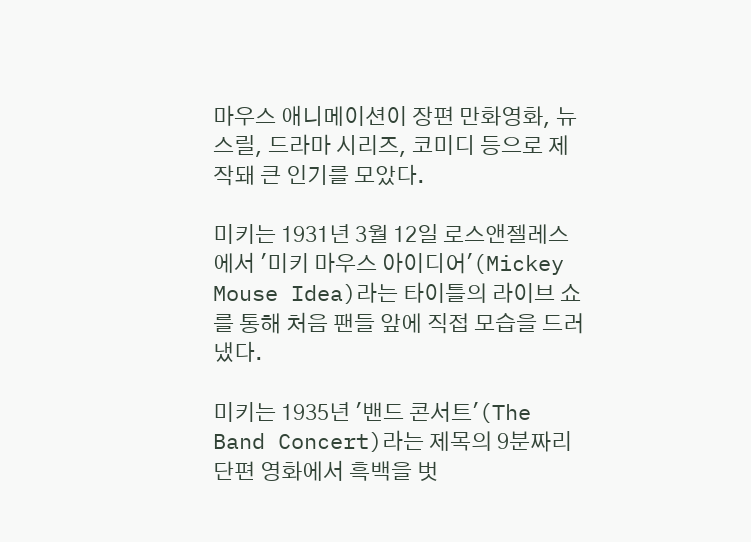마우스 애니메이션이 장편 만화영화, 뉴스릴, 드라마 시리즈, 코미디 등으로 제작돼 큰 인기를 모았다.

미키는 1931년 3월 12일 로스앤젤레스에서 '미키 마우스 아이디어'(Mickey Mouse Idea)라는 타이틀의 라이브 쇼를 통해 처음 팬들 앞에 직접 모습을 드러냈다.

미키는 1935년 '밴드 콘서트'(The Band Concert)라는 제목의 9분짜리 단편 영화에서 흑백을 벗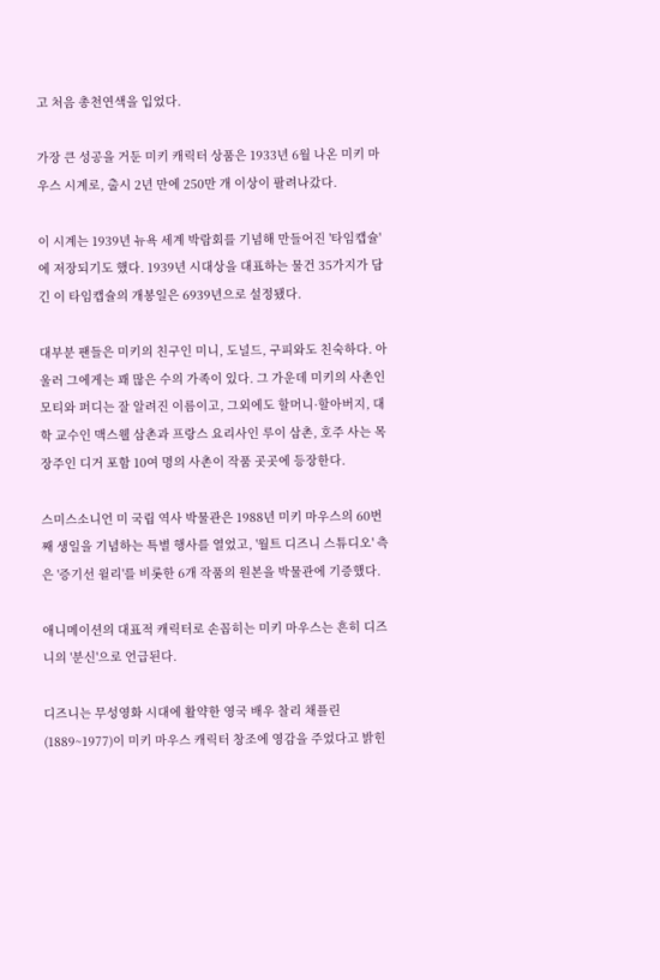고 처음 총천연색을 입었다.

가장 큰 성공을 거둔 미키 캐릭터 상품은 1933년 6월 나온 미키 마우스 시계로, 출시 2년 만에 250만 개 이상이 팔려나갔다.

이 시계는 1939년 뉴욕 세계 박람회를 기념해 만들어진 '타임캡슐'에 저장되기도 했다. 1939년 시대상을 대표하는 물건 35가지가 담긴 이 타임캡슐의 개봉일은 6939년으로 설정됐다.

대부분 팬들은 미키의 친구인 미니, 도널드, 구피와도 친숙하다. 아울러 그에게는 꽤 많은 수의 가족이 있다. 그 가운데 미키의 사촌인 모티와 퍼디는 잘 알려진 이름이고, 그외에도 할머니·할아버지, 대학 교수인 맥스웰 삼촌과 프랑스 요리사인 루이 삼촌, 호주 사는 목장주인 디거 포함 10여 명의 사촌이 작품 곳곳에 등장한다.

스미스소니언 미 국립 역사 박물관은 1988년 미키 마우스의 60번째 생일을 기념하는 특별 행사를 열었고, '월트 디즈니 스튜디오' 측은 '증기선 윌리'를 비롯한 6개 작품의 원본을 박물관에 기증했다.

애니메이션의 대표적 캐릭터로 손꼽히는 미키 마우스는 흔히 디즈니의 '분신'으로 언급된다.

디즈니는 무성영화 시대에 활약한 영국 배우 찰리 채플린(1889~1977)이 미키 마우스 캐릭터 창조에 영감을 주었다고 밝힌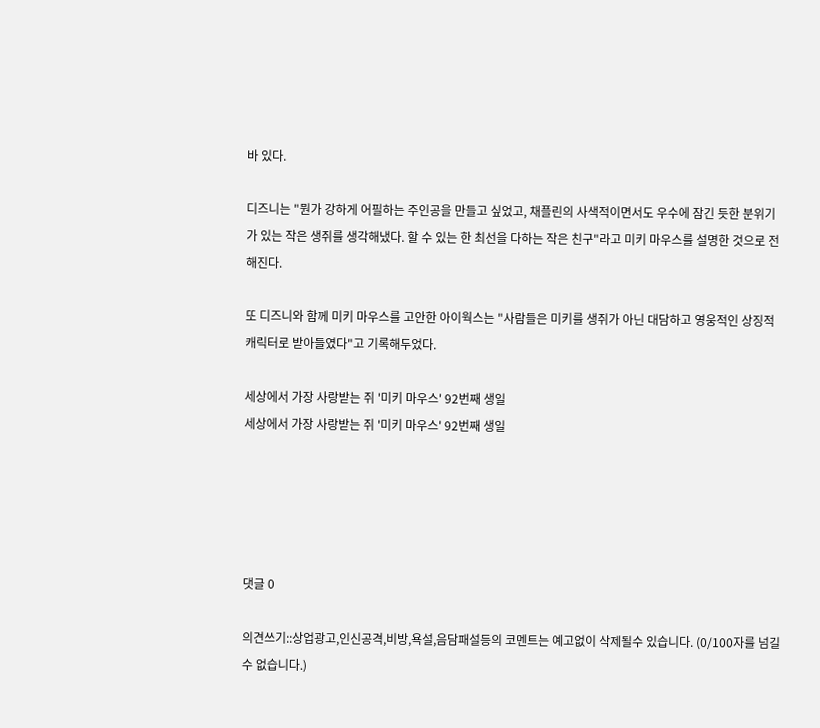바 있다.

디즈니는 "뭔가 강하게 어필하는 주인공을 만들고 싶었고, 채플린의 사색적이면서도 우수에 잠긴 듯한 분위기가 있는 작은 생쥐를 생각해냈다. 할 수 있는 한 최선을 다하는 작은 친구"라고 미키 마우스를 설명한 것으로 전해진다.

또 디즈니와 함께 미키 마우스를 고안한 아이웍스는 "사람들은 미키를 생쥐가 아닌 대담하고 영웅적인 상징적 캐릭터로 받아들였다"고 기록해두었다.

세상에서 가장 사랑받는 쥐 '미키 마우스' 92번째 생일
세상에서 가장 사랑받는 쥐 '미키 마우스' 92번째 생일





댓글 0

의견쓰기::상업광고,인신공격,비방,욕설,음담패설등의 코멘트는 예고없이 삭제될수 있습니다. (0/100자를 넘길 수 없습니다.)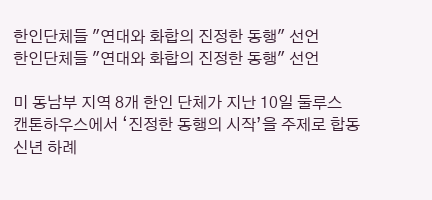한인단체들 "연대와 화합의 진정한 동행" 선언
한인단체들 "연대와 화합의 진정한 동행" 선언

미 동남부 지역 8개 한인 단체가 지난 10일 둘루스 캔톤하우스에서 ‘진정한 동행의 시작’을 주제로 합동 신년 하례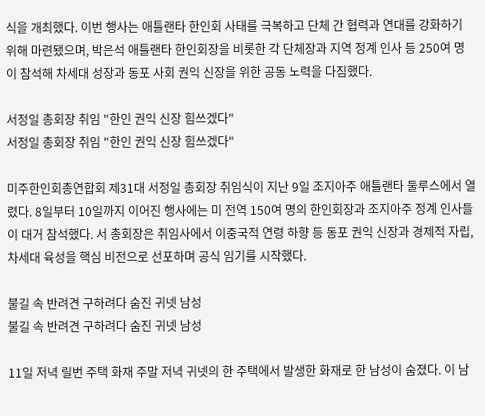식을 개최했다. 이번 행사는 애틀랜타 한인회 사태를 극복하고 단체 간 협력과 연대를 강화하기 위해 마련됐으며, 박은석 애틀랜타 한인회장을 비롯한 각 단체장과 지역 정계 인사 등 250여 명이 참석해 차세대 성장과 동포 사회 권익 신장을 위한 공동 노력을 다짐했다.

서정일 총회장 취임 "한인 권익 신장 힘쓰겠다"
서정일 총회장 취임 "한인 권익 신장 힘쓰겠다"

미주한인회총연합회 제31대 서정일 총회장 취임식이 지난 9일 조지아주 애틀랜타 둘루스에서 열렸다. 8일부터 10일까지 이어진 행사에는 미 전역 150여 명의 한인회장과 조지아주 정계 인사들이 대거 참석했다. 서 총회장은 취임사에서 이중국적 연령 하향 등 동포 권익 신장과 경제적 자립, 차세대 육성을 핵심 비전으로 선포하며 공식 임기를 시작했다.

불길 속 반려견 구하려다 숨진 귀넷 남성
불길 속 반려견 구하려다 숨진 귀넷 남성

11일 저녁 릴번 주택 화재 주말 저녁 귀넷의 한 주택에서 발생한 화재로 한 남성이 숨졌다. 이 남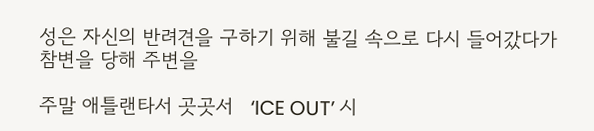성은 자신의 반려견을 구하기 위해 불길 속으로 다시 들어갔다가 참변을 당해 주변을

주말 애틀랜타서 곳곳서   ‘ICE OUT’ 시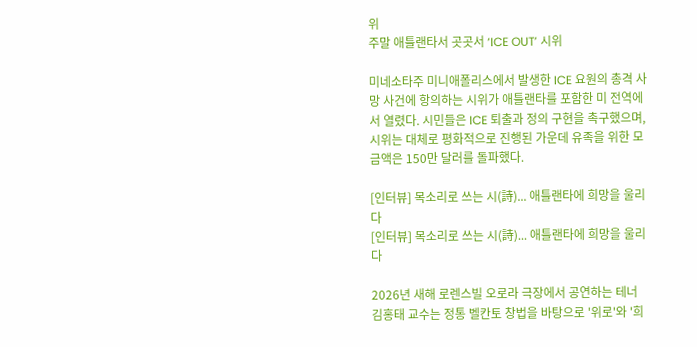위
주말 애틀랜타서 곳곳서 ‘ICE OUT’ 시위

미네소타주 미니애폴리스에서 발생한 ICE 요원의 총격 사망 사건에 항의하는 시위가 애틀랜타를 포함한 미 전역에서 열렸다. 시민들은 ICE 퇴출과 정의 구현을 촉구했으며, 시위는 대체로 평화적으로 진행된 가운데 유족을 위한 모금액은 150만 달러를 돌파했다.

[인터뷰] 목소리로 쓰는 시(詩)... 애틀랜타에 희망을 울리다
[인터뷰] 목소리로 쓰는 시(詩)... 애틀랜타에 희망을 울리다

2026년 새해 로렌스빌 오로라 극장에서 공연하는 테너 김홍태 교수는 정통 벨칸토 창법을 바탕으로 '위로'와 '희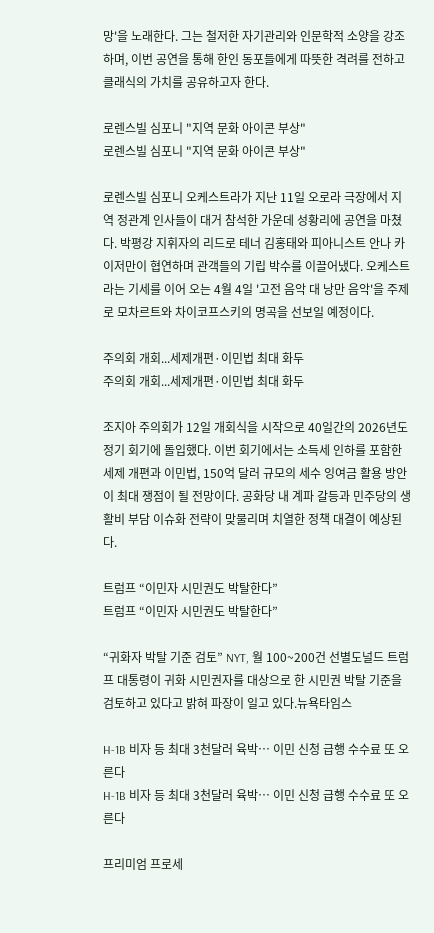망'을 노래한다. 그는 철저한 자기관리와 인문학적 소양을 강조하며, 이번 공연을 통해 한인 동포들에게 따뜻한 격려를 전하고 클래식의 가치를 공유하고자 한다.

로렌스빌 심포니 "지역 문화 아이콘 부상"
로렌스빌 심포니 "지역 문화 아이콘 부상"

로렌스빌 심포니 오케스트라가 지난 11일 오로라 극장에서 지역 정관계 인사들이 대거 참석한 가운데 성황리에 공연을 마쳤다. 박평강 지휘자의 리드로 테너 김홍태와 피아니스트 안나 카이저만이 협연하며 관객들의 기립 박수를 이끌어냈다. 오케스트라는 기세를 이어 오는 4월 4일 '고전 음악 대 낭만 음악'을 주제로 모차르트와 차이코프스키의 명곡을 선보일 예정이다.

주의회 개회...세제개편·이민법 최대 화두
주의회 개회...세제개편·이민법 최대 화두

조지아 주의회가 12일 개회식을 시작으로 40일간의 2026년도 정기 회기에 돌입했다. 이번 회기에서는 소득세 인하를 포함한 세제 개편과 이민법, 150억 달러 규모의 세수 잉여금 활용 방안이 최대 쟁점이 될 전망이다. 공화당 내 계파 갈등과 민주당의 생활비 부담 이슈화 전략이 맞물리며 치열한 정책 대결이 예상된다.

트럼프 “이민자 시민권도 박탈한다”
트럼프 “이민자 시민권도 박탈한다”

“귀화자 박탈 기준 검토” NYT, 월 100~200건 선별도널드 트럼프 대통령이 귀화 시민권자를 대상으로 한 시민권 박탈 기준을 검토하고 있다고 밝혀 파장이 일고 있다.뉴욕타임스

H-1B 비자 등 최대 3천달러 육박… 이민 신청 급행 수수료 또 오른다
H-1B 비자 등 최대 3천달러 육박… 이민 신청 급행 수수료 또 오른다

프리미엄 프로세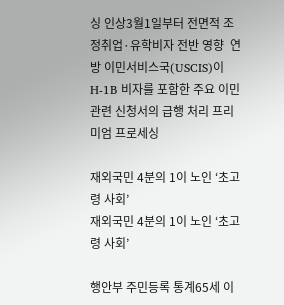싱 인상3월1일부터 전면적 조정취업·유학비자 전반 영향  연방 이민서비스국(USCIS)이 H-1B 비자를 포함한 주요 이민 관련 신청서의 급행 처리 프리미엄 프로세싱

재외국민 4분의 1이 노인 ‘초고령 사회’
재외국민 4분의 1이 노인 ‘초고령 사회’

행안부 주민등록 통계65세 이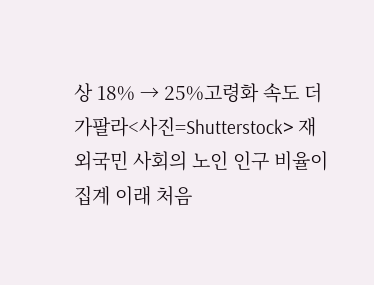상 18% → 25%고령화 속도 더 가팔라<사진=Shutterstock> 재외국민 사회의 노인 인구 비율이 집계 이래 처음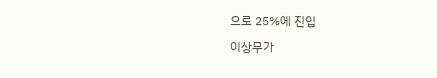으로 25%에 진입

이상무가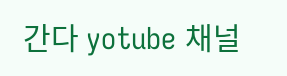간다 yotube 채널